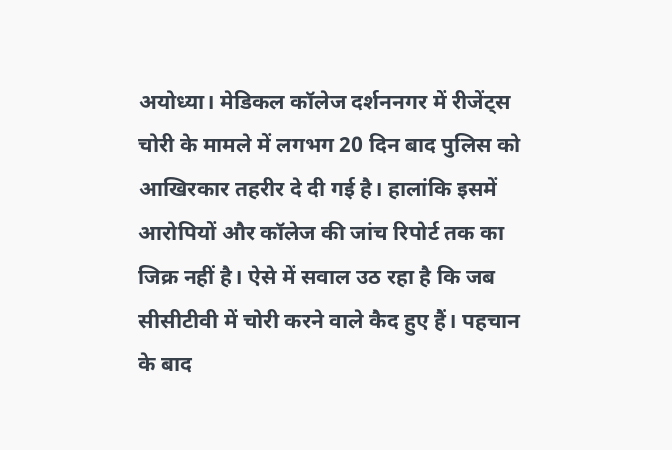अयोध्या। मेडिकल कॉलेज दर्शननगर में रीजेंट्स चोरी के मामले में लगभग 20 दिन बाद पुलिस को आखिरकार तहरीर दे दी गई है। हालांकि इसमें आरोपियों और कॉलेज की जांच रिपोर्ट तक का जिक्र नहीं है। ऐसे में सवाल उठ रहा है कि जब सीसीटीवी में चोरी करने वाले कैद हुए हैं। पहचान के बाद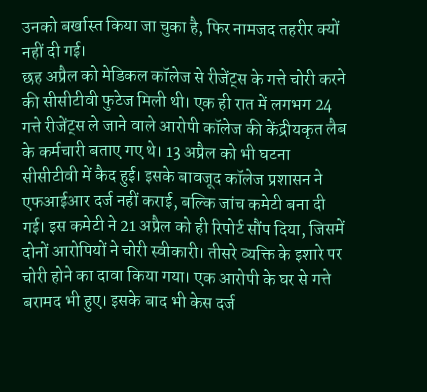उनको बर्खास्त किया जा चुका है, फिर नामजद तहरीर क्यों नहीं दी गई।
छह अप्रैल को मेडिकल कॉलेज से रीजेंट्स के गत्ते चोरी करने की सीसीटीवी फुटेज मिली थी। एक ही रात में लगभग 24 गत्ते रीजेंट्स ले जाने वाले आरोपी कॉलेज की केंद्रीयकृत लैब के कर्मचारी बताए गए थे। 13 अप्रैल को भी घटना सीसीटीवी में कैद हुई। इसके बावजूद कॉलेज प्रशासन ने एफआईआर दर्ज नहीं कराई, बल्कि जांच कमेटी बना दी गई। इस कमेटी ने 21 अप्रैल को ही रिपोर्ट सौंप दिया, जिसमें दोनों आरोपियों ने चोरी स्वीकारी। तीसरे व्यक्ति के इशारे पर चोरी होने का दावा किया गया। एक आरोपी के घर से गत्ते बरामद भी हुए। इसके बाद भी केस दर्ज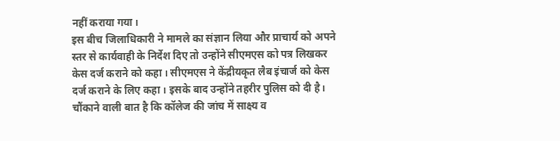नहीं कराया गया।
इस बीच जिलाधिकारी ने मामले का संज्ञान लिया और प्राचार्य को अपने स्तर से कार्यवाही के निर्देश दिए तो उन्होंने सीएमएस को पत्र लिखकर केस दर्ज कराने को कहा। सीएमएस ने केंद्रीयकृत लैब इंचार्ज को केस दर्ज कराने के लिए कहा। इसके बाद उन्होंने तहरीर पुलिस को दी है।
चौंकाने वाली बात है कि कॉलेज की जांच में साक्ष्य व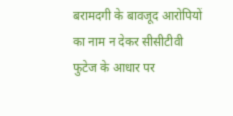बरामदगी के बावजूद आरोपियों का नाम न देकर सीसीटीवी फुटेज के आधार पर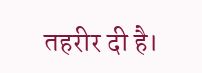तहरीर दी है।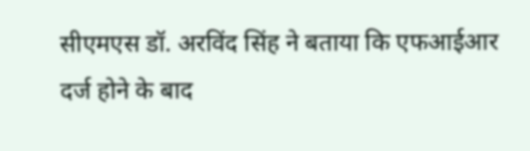सीएमएस डॉ. अरविंद सिंह ने बताया कि एफआईआर दर्ज होने के बाद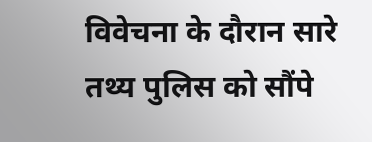विवेचना के दौरान सारे तथ्य पुलिस को सौंपे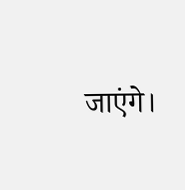जाएंगे।